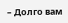– Долго вам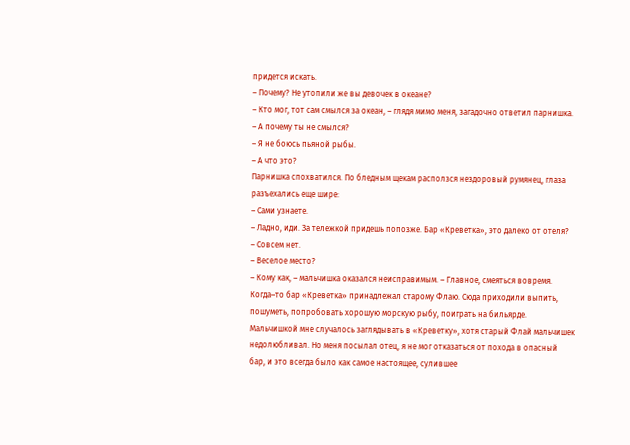придется искать.
– Почему? Не утопили же вы девочек в океане?
– Кто мог, тот сам смылся за океан, – глядя мимо меня, загадочно ответил парнишка.
– А почему ты не смылся?
– Я не боюсь пьяной рыбы.
– А что это?
Парнишка спохватился. По бледным щекам расползся нездоровый румянец, глаза разъехались еще шире:
– Сами узнаете.
– Ладно, иди. За тележкой придешь попозже. Бар «Креветка», это далеко от отеля?
– Совсем нет.
– Веселое место?
– Кому как, – мальчишка оказался неисправимым. – Главное, смеяться вовремя.
Когда–то бар «Креветка» принадлежал старому Флаю. Сюда приходили выпить, пошуметь, попробовать хорошую морскую рыбу, поиграть на бильярде. Мальчишкой мне случалось заглядывать в «Креветку», хотя старый Флай мальчишек недолюбливал. Но меня посылал отец, я не мог отказаться от похода в опасный бар, и это всегда было как самое настоящее, сулившее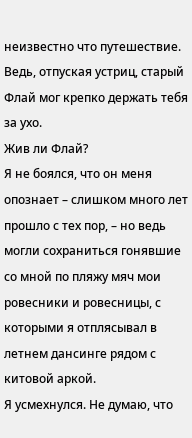неизвестно что путешествие. Ведь, отпуская устриц, старый Флай мог крепко держать тебя за ухо.
Жив ли Флай?
Я не боялся, что он меня опознает – слишком много лет прошло с тех пор, – но ведь могли сохраниться гонявшие со мной по пляжу мяч мои ровесники и ровесницы, с которыми я отплясывал в летнем дансинге рядом с китовой аркой.
Я усмехнулся. Не думаю, что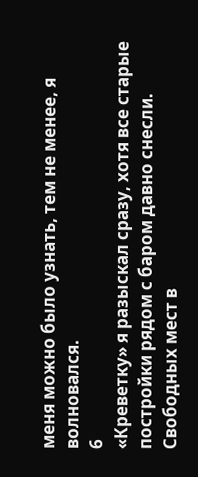меня можно было узнать, тем не менее, я волновался.
6
«Креветку» я разыскал сразу, хотя все старые постройки рядом с баром давно снесли. Свободных мест в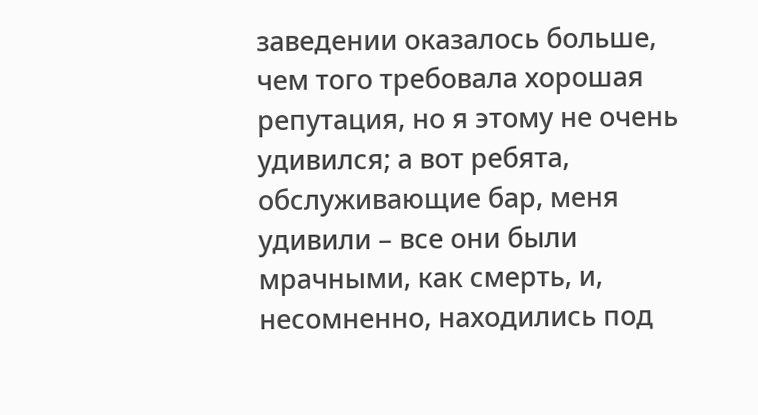заведении оказалось больше, чем того требовала хорошая репутация, но я этому не очень удивился; а вот ребята, обслуживающие бар, меня удивили – все они были мрачными, как смерть, и, несомненно, находились под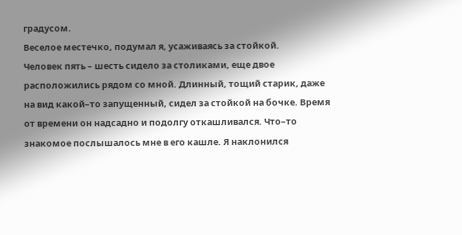градусом.
Веселое местечко, подумал я, усаживаясь за стойкой.
Человек пять – шесть сидело за столиками, еще двое расположились рядом со мной. Длинный, тощий старик, даже на вид какой–то запущенный, сидел за стойкой на бочке. Время от времени он надсадно и подолгу откашливался. Что–то знакомое послышалось мне в его кашле. Я наклонился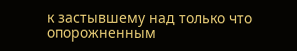к застывшему над только что опорожненным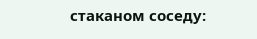стаканом соседу: